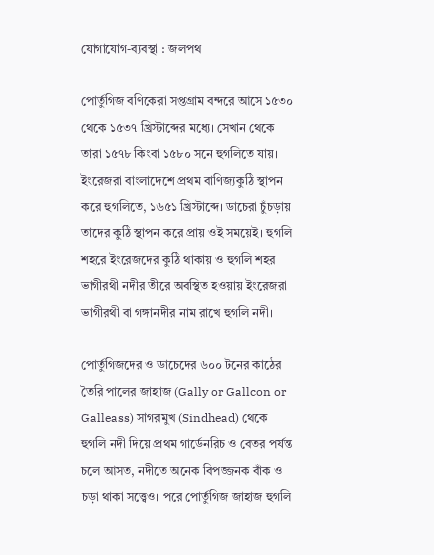যোগাযোগ-ব্যবস্থা : জলপথ

পোর্তুগিজ বণিকেরা সপ্তগ্রাম বন্দরে আসে ১৫৩০ থেকে ১৫৩৭ খ্রিস্টাব্দের মধ্যে। সেখান থেকে তারা ১৫৭৮ কিংবা ১৫৮০ সনে হুগলিতে যায়। ইংরেজরা বাংলাদেশে প্রথম বাণিজ্যকুঠি স্থাপন করে হুগলিতে, ১৬৫১ খ্রিস্টাব্দে। ডাচেরা চুঁচড়ায় তাদের কুঠি স্থাপন করে প্রায় ওই সময়েই। হুগলি শহরে ইংরেজদের কুঠি থাকায় ও হুগলি শহর ভাগীরথী নদীর তীরে অবস্থিত হওয়ায় ইংরেজরা ভাগীরথী বা গঙ্গানদীর নাম রাখে হুগলি নদী।

পোর্তুগিজদের ও ডাচেদের ৬০০ টনের কাঠের তৈরি পালের জাহাজ (Gally or Gallcon or Galleass) সাগরমুখ (Sindhead) থেকে হুগলি নদী দিয়ে প্রথম গার্ডেনরিচ ও বেতর পর্যন্ত চলে আসত, নদীতে অনেক বিপজ্জনক বাঁক ও চড়া থাকা সত্ত্বেও। পরে পোর্তুগিজ জাহাজ হুগলি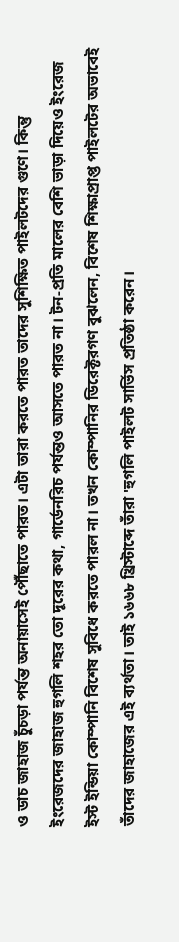ও ডাচ জাহাজ চুঁচড়া পর্যন্ত অনায়াসেই পৌঁছাতে পারত। এটা তারা করতে পারত তাদের সুশিক্ষিত পাইলটদের গুণে। কিন্তু ইংরেজদের জাহাজ হুগলি শহর তো দূরের কথা, গার্ডেনরিচ পর্যন্তও আসতে পারত না। টন-প্রতি মালের বেশি ভাড়া দিয়েও ইংরেজ ইস্ট ইন্ডিয়া কোম্পানি বিশেষ সুবিধে করতে পারল না। তখন কোম্পানির ডিরেক্টরগণ বুঝলেন, বিশেষ শিক্ষাপ্রাপ্ত পাইলটের অভাবেই তাঁদের জাহাজের এই ব্যর্থতা। তাই ১৬৬৮ খ্রিস্টাব্দে তাঁরা 'হুগলি পাইলট সার্ভিস প্রতিষ্ঠা করেন।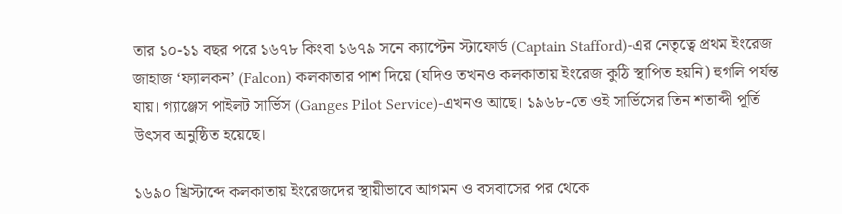তার ১০-১১ বছর পরে ১৬৭৮ কিংবা ১৬৭৯ সনে ক্যাপ্টেন স্টাফোর্ড (Captain Stafford)-এর নেতৃত্বে প্রথম ইংরেজ জাহাজ ‘ফ্যালকন’ (Falcon) কলকাতার পাশ দিয়ে (যদিও তখনও কলকাতায় ইংরেজ কুঠি স্থাপিত হয়নি) হুগলি পর্যন্ত যায়। গ্যাঞ্জেস পাইলট সার্ভিস (Ganges Pilot Service)-এখনও আছে। ১৯৬৮-তে ওই সার্ভিসের তিন শতাব্দী পূর্তি উৎসব অনুষ্ঠিত হয়েছে।

১৬৯০ খ্রিস্টাব্দে কলকাতায় ইংরেজদের স্থায়ীভাবে আগমন ও বসবাসের পর থেকে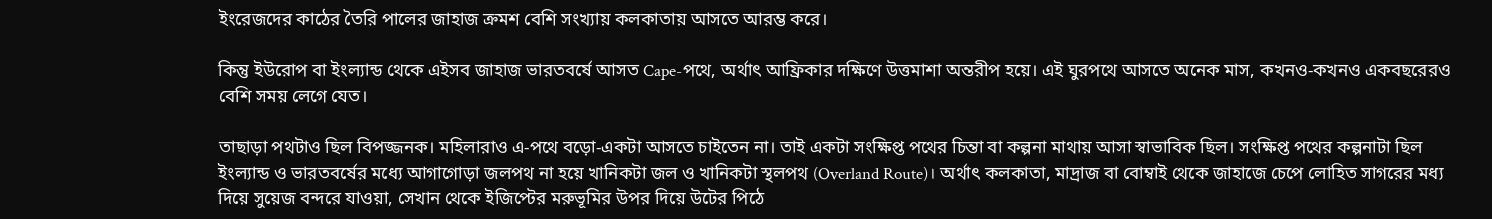ইংরেজদের কাঠের তৈরি পালের জাহাজ ক্রমশ বেশি সংখ্যায় কলকাতায় আসতে আরম্ভ করে।

কিন্তু ইউরোপ বা ইংল্যান্ড থেকে এইসব জাহাজ ভারতবর্ষে আসত Cape-পথে, অর্থাৎ আফ্রিকার দক্ষিণে উত্তমাশা অন্তরীপ হয়ে। এই ঘুরপথে আসতে অনেক মাস, কখনও-কখনও একবছরেরও বেশি সময় লেগে যেত।

তাছাড়া পথটাও ছিল বিপজ্জনক। মহিলারাও এ-পথে বড়ো-একটা আসতে চাইতেন না। তাই একটা সংক্ষিপ্ত পথের চিন্তা বা কল্পনা মাথায় আসা স্বাভাবিক ছিল। সংক্ষিপ্ত পথের কল্পনাটা ছিল ইংল্যান্ড ও ভারতবর্ষের মধ্যে আগাগোড়া জলপথ না হয়ে খানিকটা জল ও খানিকটা স্থলপথ (Overland Route)। অর্থাৎ কলকাতা, মাদ্রাজ বা বোম্বাই থেকে জাহাজে চেপে লোহিত সাগরের মধ্য দিয়ে সুয়েজ বন্দরে যাওয়া, সেখান থেকে ইজিপ্টের মরুভূমির উপর দিয়ে উটের পিঠে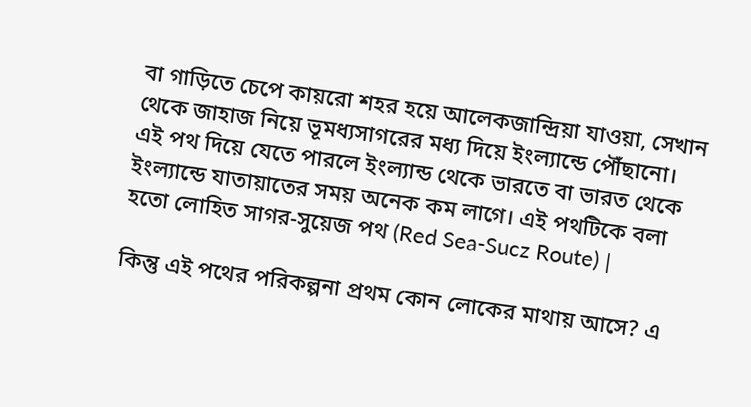বা গাড়িতে চেপে কায়রো শহর হয়ে আলেকজান্দ্রিয়া যাওয়া, সেখান থেকে জাহাজ নিয়ে ভূমধ্যসাগরের মধ্য দিয়ে ইংল্যান্ডে পৌঁছানো। এই পথ দিয়ে যেতে পারলে ইংল্যান্ড থেকে ভারতে বা ভারত থেকে ইংল্যান্ডে যাতায়াতের সময় অনেক কম লাগে। এই পথটিকে বলা হতো লোহিত সাগর-সুয়েজ পথ (Red Sea-Sucz Route) |

কিন্তু এই পথের পরিকল্পনা প্রথম কোন লোকের মাথায় আসে? এ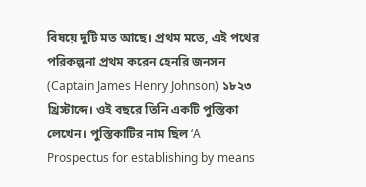বিষয়ে দুটি মত আছে। প্রথম মতে, এই পথের পরিকল্পনা প্রথম করেন হেনরি জনসন (Captain James Henry Johnson) ১৮২৩ খ্রিস্টাব্দে। ওই বছরে তিনি একটি পুস্তিকা লেখেন। পুস্তিকাটির নাম ছিল ‘A Prospectus for establishing by means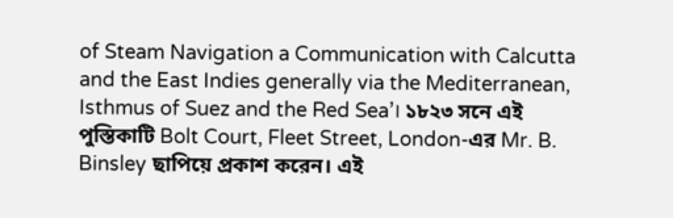of Steam Navigation a Communication with Calcutta and the East Indies generally via the Mediterranean, Isthmus of Suez and the Red Sea’। ১৮২৩ সনে এই পুস্তিকাটি Bolt Court, Fleet Street, London-এর Mr. B. Binsley ছাপিয়ে প্রকাশ করেন। এই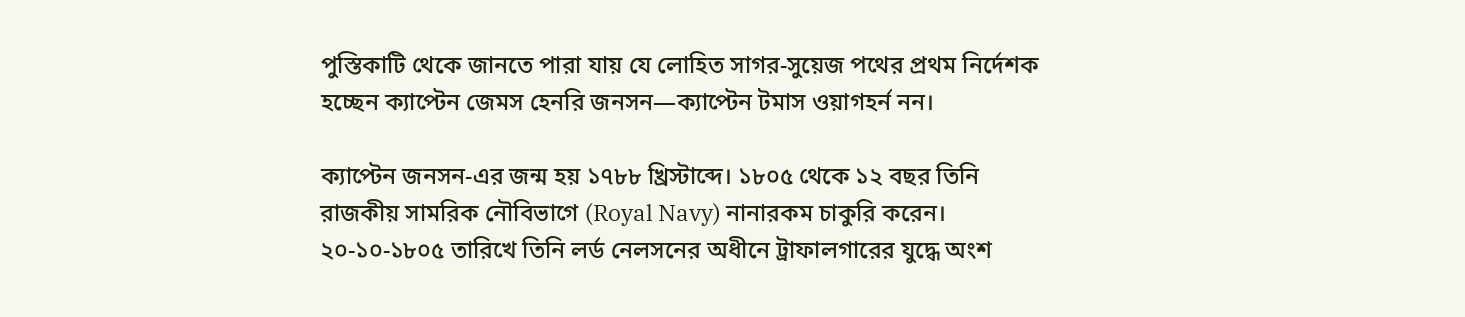পুস্তিকাটি থেকে জানতে পারা যায় যে লোহিত সাগর-সুয়েজ পথের প্রথম নির্দেশক হচ্ছেন ক্যাপ্টেন জেমস হেনরি জনসন—ক্যাপ্টেন টমাস ওয়াগহর্ন নন।

ক্যাপ্টেন জনসন-এর জন্ম হয় ১৭৮৮ খ্রিস্টাব্দে। ১৮০৫ থেকে ১২ বছর তিনি রাজকীয় সামরিক নৌবিভাগে (Royal Navy) নানারকম চাকুরি করেন। ২০-১০-১৮০৫ তারিখে তিনি লর্ড নেলসনের অধীনে ট্রাফালগারের যুদ্ধে অংশ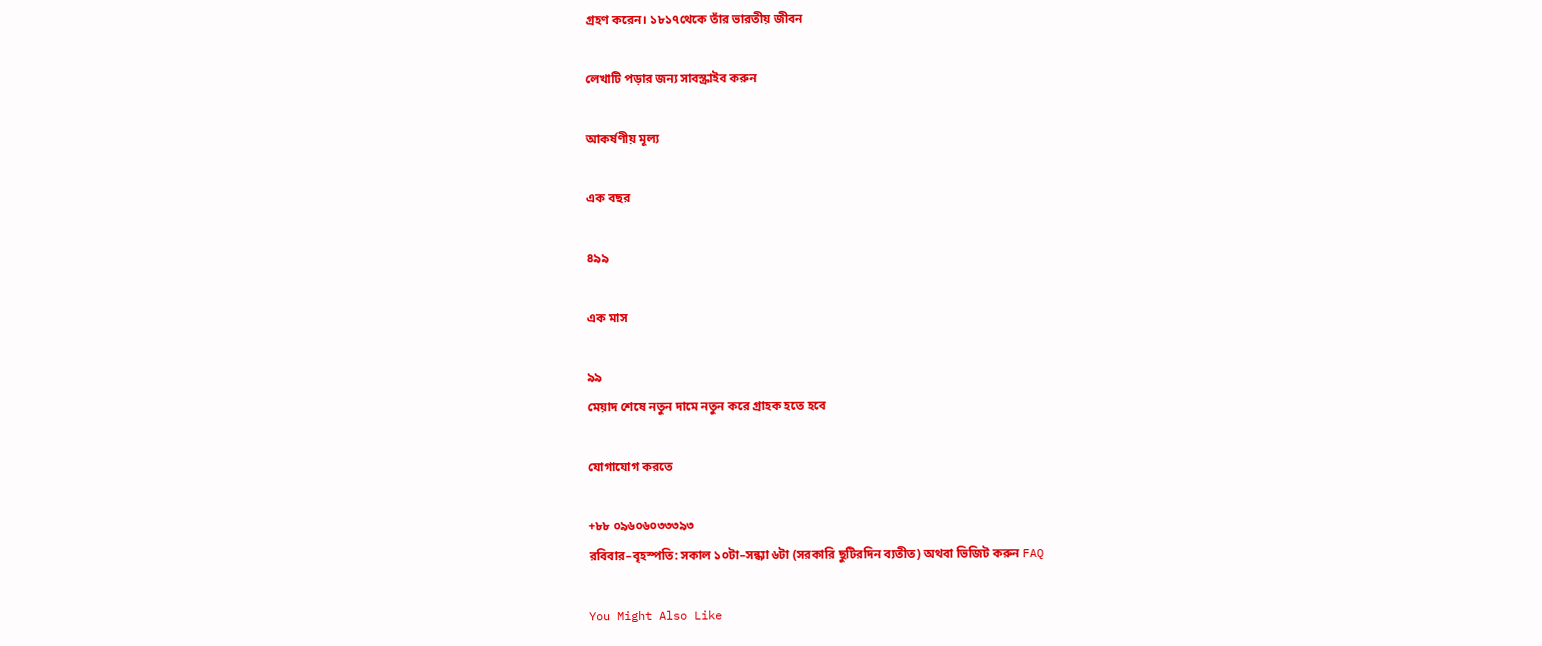গ্রহণ করেন। ১৮১৭থেকে তাঁর ভারতীয় জীবন

লেখাটি পড়ার জন্য সাবস্ক্রাইব করুন

আকর্ষণীয় মূল্য

এক বছর

৪৯৯

এক মাস

৯৯
মেয়াদ শেষে নতুন দামে নতুন করে গ্রাহক হতে হবে

যোগাযোগ করতে

+৮৮ ০৯৬০৬০৩৩৩৯৩
রবিবার–বৃহস্পতি: সকাল ১০টা–সন্ধ্যা ৬টা (সরকারি ছুটিরদিন ব্যতীত) অথবা ভিজিট করুন FAQ

You Might Also Like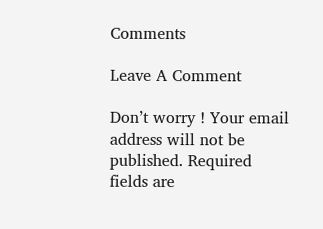Comments

Leave A Comment

Don’t worry ! Your email address will not be published. Required fields are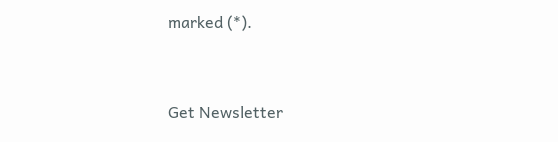marked (*).


Get Newsletter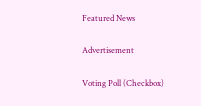Featured News

Advertisement

Voting Poll (Checkbox)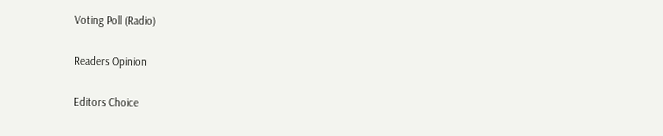Voting Poll (Radio)

Readers Opinion

Editors Choice